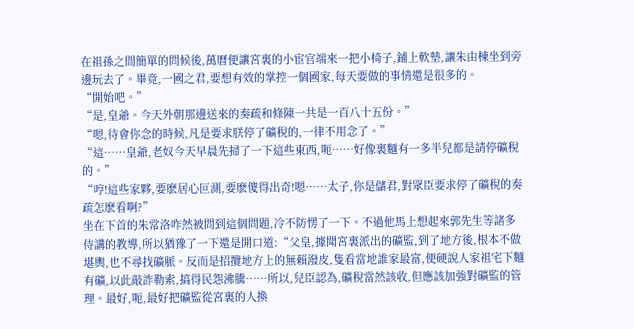在祖孫之間簡單的問候後,萬曆便讓宮裏的小宦官端來一把小椅子,鋪上軟墊,讓朱由棟坐到旁邊玩去了。畢竟,一國之君,要想有效的掌控一個國家,每天要做的事情還是很多的。
“開始吧。”
“是,皇爺。今天外朝那邊送來的奏疏和條陳一共是一百八十五份。”
“嗯,待會你念的時候,凡是要求朕停了礦稅的,一律不用念了。”
“這……皇爺,老奴今天早晨先掃了一下這些東西,呃……好像裏麵有一多半兒都是請停礦稅的。”
“哼!這些家夥,要麽居心叵測,要麽傻得出奇!嗯……太子,你是儲君,對眾臣要求停了礦稅的奏疏怎麽看啊?”
坐在下首的朱常洛咋然被問到這個問題,冷不防愣了一下。不過他馬上想起來郭先生等諸多侍講的教導,所以猶豫了一下還是開口道:“父皇,據聞宮裏派出的礦監,到了地方後,根本不做堪輿,也不尋找礦脈。反而是招攬地方上的無賴潑皮,隻看當地誰家最富,便硬說人家祖宅下麵有礦,以此敲詐勒索,搞得民怨沸騰……所以,兒臣認為,礦稅當然該收,但應該加強對礦監的管理。最好,呃,最好把礦監從宮裏的人換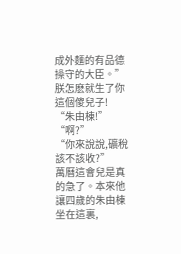成外麵的有品德操守的大臣。”
朕怎麽就生了你這個傻兒子!
“朱由棟!”
“啊?”
“你來說說,礦稅該不該收?”
萬曆這會兒是真的急了。本來他讓四歲的朱由棟坐在這裏,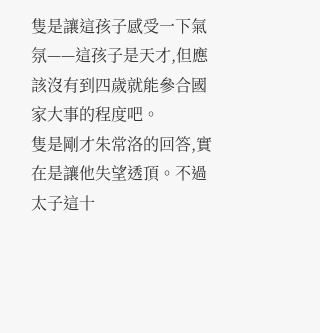隻是讓這孩子感受一下氣氛——這孩子是天才,但應該沒有到四歲就能參合國家大事的程度吧。
隻是剛才朱常洛的回答,實在是讓他失望透頂。不過太子這十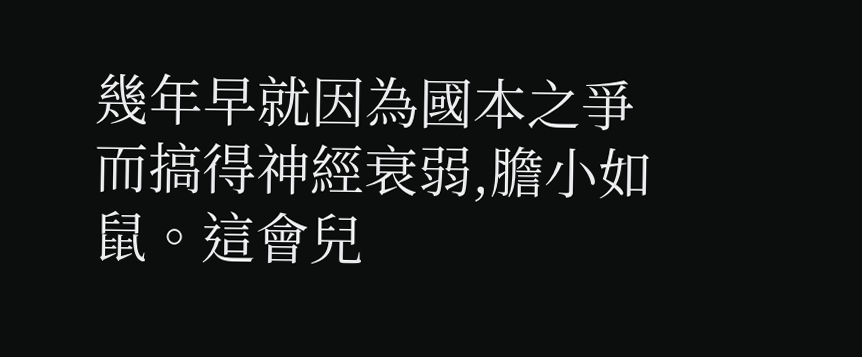幾年早就因為國本之爭而搞得神經衰弱,膽小如鼠。這會兒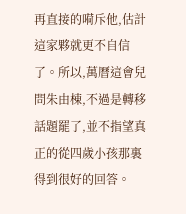再直接的嗬斥他,估計這家夥就更不自信了。所以,萬曆這會兒問朱由棟,不過是轉移話題罷了,並不指望真正的從四歲小孩那裏得到很好的回答。